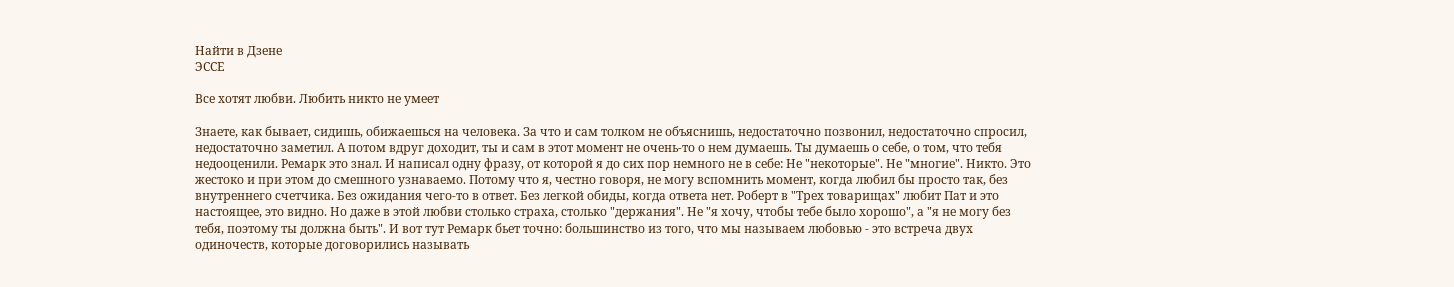Найти в Дзене
ЭССЕ

Все хотят любви. Любить никто не умеет

Знаете, как бывает, сидишь, обижаешься на человека. За что и сам толком не объяснишь, недостаточно позвонил, недостаточно спросил, недостаточно заметил. А потом вдруг доходит, ты и сам в этот момент не очень-то о нем думаешь. Ты думаешь о себе, о том, что тебя недооценили. Ремарк это знал. И написал одну фразу, от которой я до сих пор немного не в себе: Не "некоторые". Не "многие". Никто. Это жестоко и при этом до смешного узнаваемо. Потому что я, честно говоря, не могу вспомнить момент, когда любил бы просто так, без внутреннего счетчика. Без ожидания чего-то в ответ. Без легкой обиды, когда ответа нет. Роберт в "Трех товарищах" любит Пат и это настоящее, это видно. Но даже в этой любви столько страха, столько "держания". Не "я хочу, чтобы тебе было хорошо", а "я не могу без тебя, поэтому ты должна быть". И вот тут Ремарк бьет точно: большинство из того, что мы называем любовью - это встреча двух одиночеств, которые договорились называть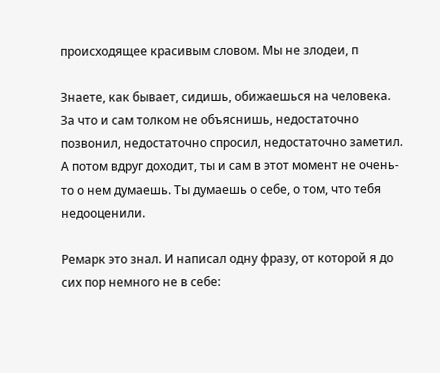происходящее красивым словом. Мы не злодеи, п

Знаете, как бывает, сидишь, обижаешься на человека. За что и сам толком не объяснишь, недостаточно позвонил, недостаточно спросил, недостаточно заметил. А потом вдруг доходит, ты и сам в этот момент не очень-то о нем думаешь. Ты думаешь о себе, о том, что тебя недооценили.

Ремарк это знал. И написал одну фразу, от которой я до сих пор немного не в себе: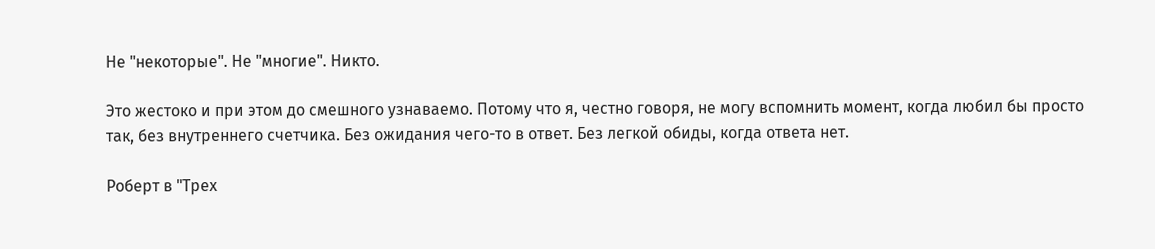Не "некоторые". Не "многие". Никто.

Это жестоко и при этом до смешного узнаваемо. Потому что я, честно говоря, не могу вспомнить момент, когда любил бы просто так, без внутреннего счетчика. Без ожидания чего-то в ответ. Без легкой обиды, когда ответа нет.

Роберт в "Трех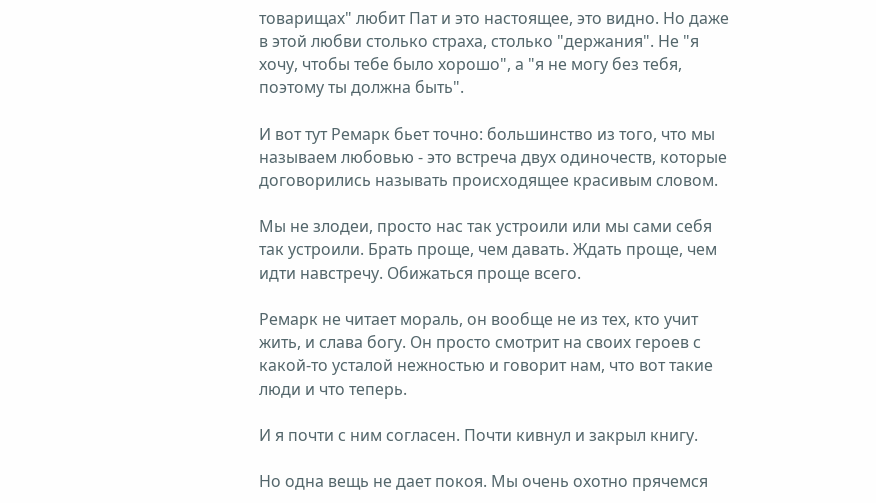товарищах" любит Пат и это настоящее, это видно. Но даже в этой любви столько страха, столько "держания". Не "я хочу, чтобы тебе было хорошо", а "я не могу без тебя, поэтому ты должна быть".

И вот тут Ремарк бьет точно: большинство из того, что мы называем любовью - это встреча двух одиночеств, которые договорились называть происходящее красивым словом.

Мы не злодеи, просто нас так устроили или мы сами себя так устроили. Брать проще, чем давать. Ждать проще, чем идти навстречу. Обижаться проще всего.

Ремарк не читает мораль, он вообще не из тех, кто учит жить, и слава богу. Он просто смотрит на своих героев с какой-то усталой нежностью и говорит нам, что вот такие люди и что теперь.

И я почти с ним согласен. Почти кивнул и закрыл книгу.

Но одна вещь не дает покоя. Мы очень охотно прячемся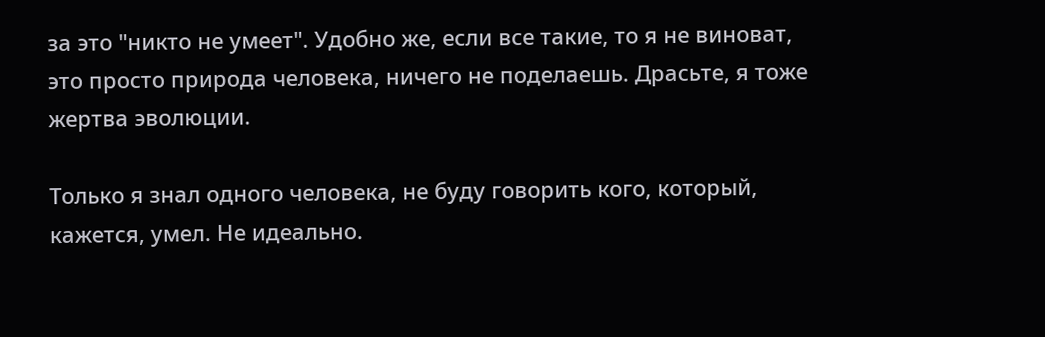за это "никто не умеет". Удобно же, если все такие, то я не виноват, это просто природа человека, ничего не поделаешь. Драсьте, я тоже жертва эволюции.

Только я знал одного человека, не буду говорить кого, который, кажется, умел. Не идеально.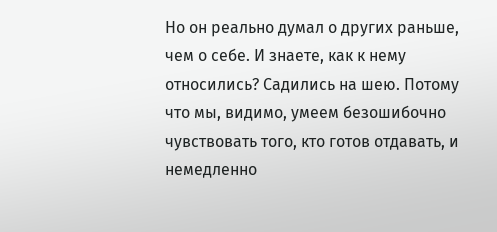Но он реально думал о других раньше, чем о себе. И знаете, как к нему относились? Садились на шею. Потому что мы, видимо, умеем безошибочно чувствовать того, кто готов отдавать, и немедленно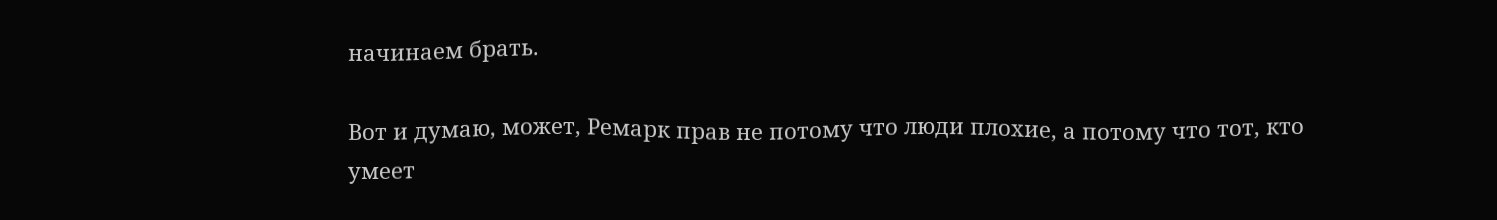начинаем брать.

Вот и думаю, может, Ремарк прав не потому что люди плохие, а потому что тот, кто умеет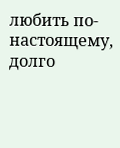любить по-настоящему, долго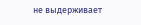не выдерживает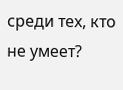среди тех, кто не умеет?